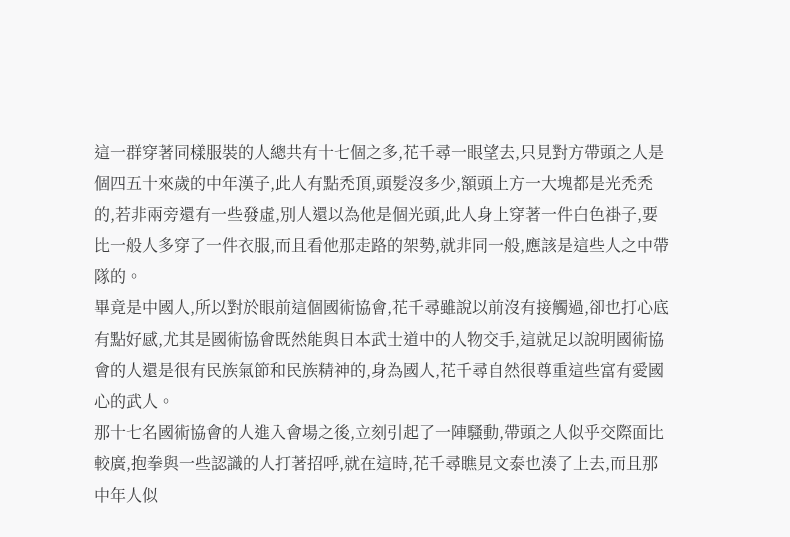這一群穿著同樣服裝的人總共有十七個之多,花千尋一眼望去,只見對方帶頭之人是個四五十來歲的中年漢子,此人有點禿頂,頭髮沒多少,額頭上方一大塊都是光禿禿的,若非兩旁還有一些發虛,別人還以為他是個光頭,此人身上穿著一件白色褂子,要比一般人多穿了一件衣服,而且看他那走路的架勢,就非同一般,應該是這些人之中帶隊的。
畢竟是中國人,所以對於眼前這個國術協會,花千尋雖說以前沒有接觸過,卻也打心底有點好感,尤其是國術協會既然能與日本武士道中的人物交手,這就足以說明國術協會的人還是很有民族氣節和民族精神的,身為國人,花千尋自然很尊重這些富有愛國心的武人。
那十七名國術協會的人進入會場之後,立刻引起了一陣騷動,帶頭之人似乎交際面比較廣,抱拳與一些認識的人打著招呼,就在這時,花千尋瞧見文泰也湊了上去,而且那中年人似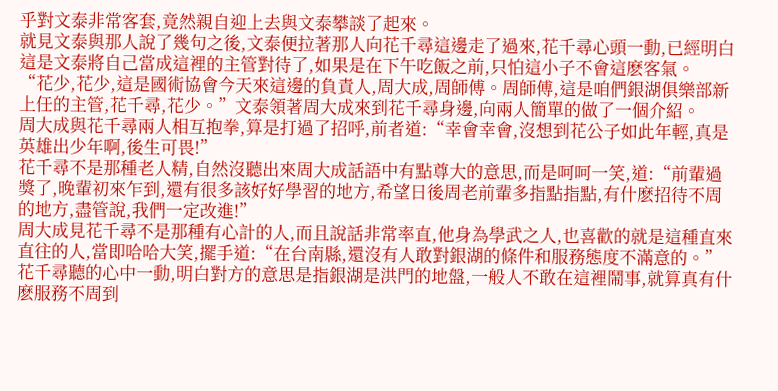乎對文泰非常客套,竟然親自迎上去與文泰攀談了起來。
就見文泰與那人說了幾句之後,文泰便拉著那人向花千尋這邊走了過來,花千尋心頭一動,已經明白這是文泰將自己當成這裡的主管對待了,如果是在下午吃飯之前,只怕這小子不會這麽客氣。
“花少,花少,這是國術協會今天來這邊的負責人,周大成,周師傅。周師傅,這是咱們銀湖俱樂部新上任的主管,花千尋,花少。”文泰領著周大成來到花千尋身邊,向兩人簡單的做了一個介紹。
周大成與花千尋兩人相互抱拳,算是打過了招呼,前者道:“幸會幸會,沒想到花公子如此年輕,真是英雄出少年啊,後生可畏!”
花千尋不是那種老人精,自然沒聽出來周大成話語中有點尊大的意思,而是呵呵一笑,道:“前輩過獎了,晚輩初來乍到,還有很多該好好學習的地方,希望日後周老前輩多指點指點,有什麽招待不周的地方,盡管說,我們一定改進!”
周大成見花千尋不是那種有心計的人,而且說話非常率直,他身為學武之人,也喜歡的就是這種直來直往的人,當即哈哈大笑,擺手道:“在台南縣,還沒有人敢對銀湖的條件和服務態度不滿意的。”
花千尋聽的心中一動,明白對方的意思是指銀湖是洪門的地盤,一般人不敢在這裡鬧事,就算真有什麽服務不周到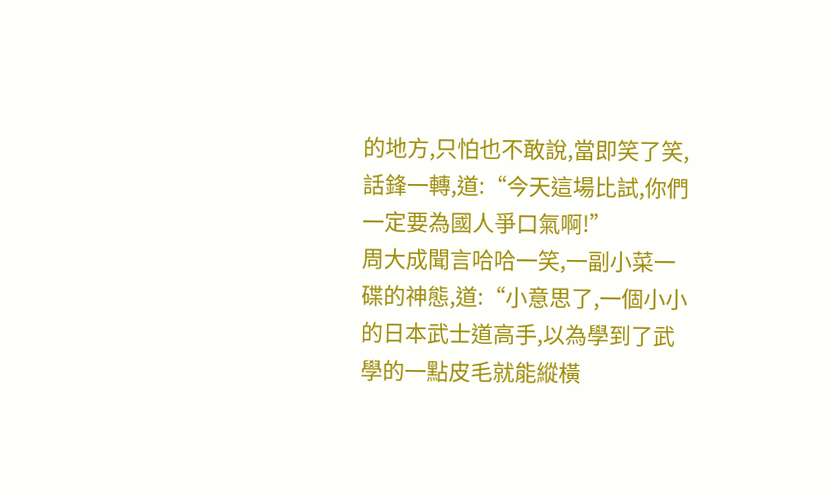的地方,只怕也不敢說,當即笑了笑,話鋒一轉,道:“今天這場比試,你們一定要為國人爭口氣啊!”
周大成聞言哈哈一笑,一副小菜一碟的神態,道:“小意思了,一個小小的日本武士道高手,以為學到了武學的一點皮毛就能縱橫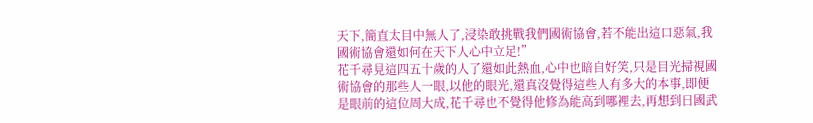天下,簡直太目中無人了,浸染敢挑戰我們國術協會,若不能出這口惡氣,我國術協會還如何在天下人心中立足!”
花千尋見這四五十歲的人了還如此熱血,心中也暗自好笑,只是目光掃視國術協會的那些人一眼,以他的眼光,還真沒覺得這些人有多大的本事,即便是眼前的這位周大成,花千尋也不覺得他修為能高到哪裡去,再想到日國武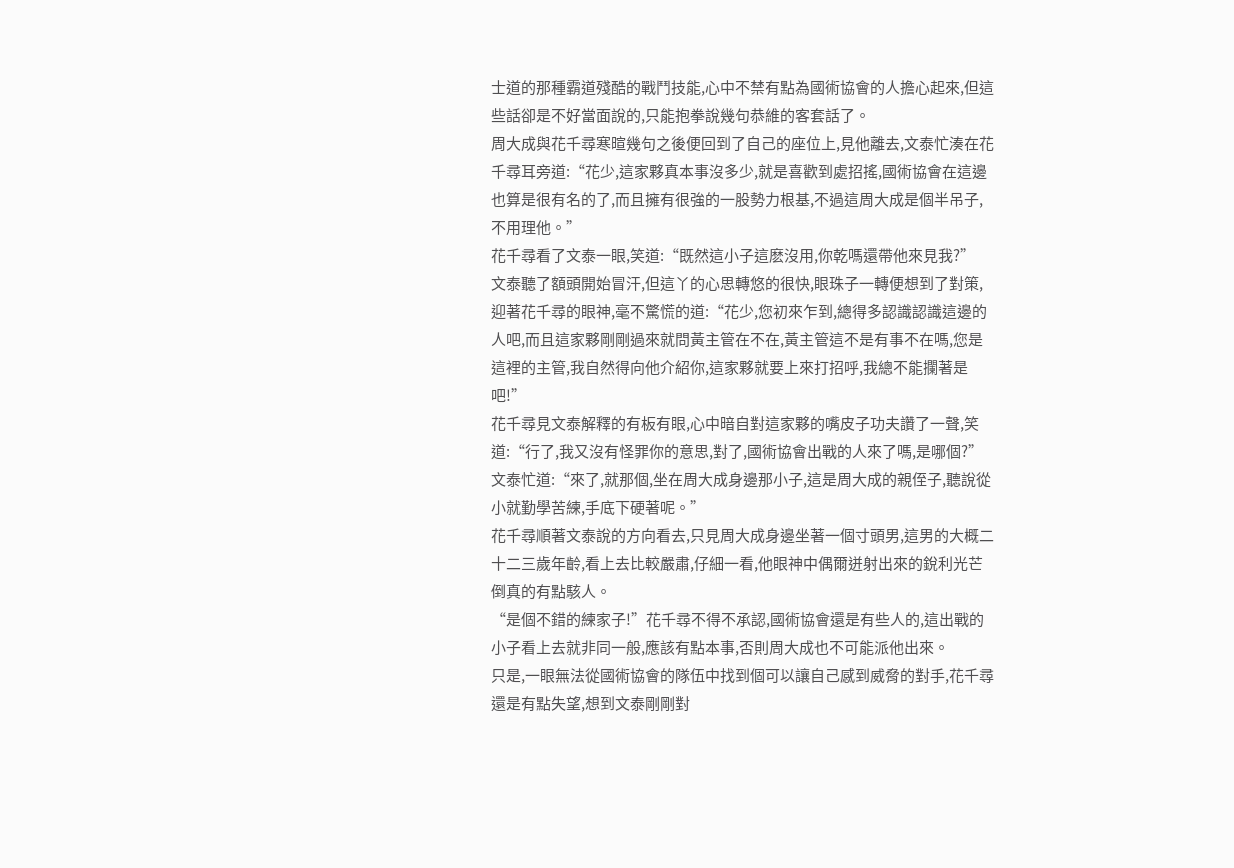士道的那種霸道殘酷的戰鬥技能,心中不禁有點為國術協會的人擔心起來,但這些話卻是不好當面說的,只能抱拳說幾句恭維的客套話了。
周大成與花千尋寒暄幾句之後便回到了自己的座位上,見他離去,文泰忙湊在花千尋耳旁道:“花少,這家夥真本事沒多少,就是喜歡到處招搖,國術協會在這邊也算是很有名的了,而且擁有很強的一股勢力根基,不過這周大成是個半吊子,不用理他。”
花千尋看了文泰一眼,笑道:“既然這小子這麽沒用,你乾嗎還帶他來見我?”
文泰聽了額頭開始冒汗,但這丫的心思轉悠的很快,眼珠子一轉便想到了對策,迎著花千尋的眼神,毫不驚慌的道:“花少,您初來乍到,總得多認識認識這邊的人吧,而且這家夥剛剛過來就問黃主管在不在,黃主管這不是有事不在嗎,您是這裡的主管,我自然得向他介紹你,這家夥就要上來打招呼,我總不能攔著是吧!”
花千尋見文泰解釋的有板有眼,心中暗自對這家夥的嘴皮子功夫讚了一聲,笑道:“行了,我又沒有怪罪你的意思,對了,國術協會出戰的人來了嗎,是哪個?”
文泰忙道:“來了,就那個,坐在周大成身邊那小子,這是周大成的親侄子,聽說從小就勤學苦練,手底下硬著呢。”
花千尋順著文泰說的方向看去,只見周大成身邊坐著一個寸頭男,這男的大概二十二三歲年齡,看上去比較嚴肅,仔細一看,他眼神中偶爾迸射出來的銳利光芒倒真的有點駭人。
“是個不錯的練家子!”花千尋不得不承認,國術協會還是有些人的,這出戰的小子看上去就非同一般,應該有點本事,否則周大成也不可能派他出來。
只是,一眼無法從國術協會的隊伍中找到個可以讓自己感到威脅的對手,花千尋還是有點失望,想到文泰剛剛對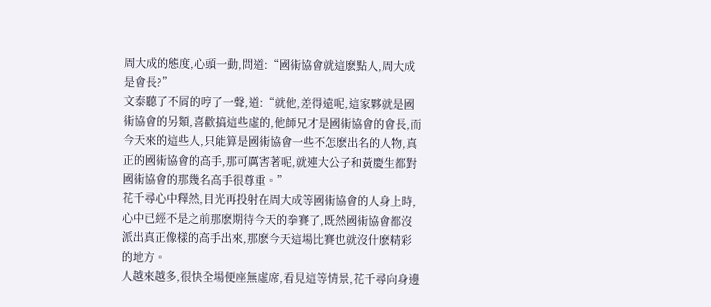周大成的態度,心頭一動,問道:“國術協會就這麽點人,周大成是會長?”
文泰聽了不屑的哼了一聲,道:“就他,差得遠呢,這家夥就是國術協會的另類,喜歡搞這些虛的,他師兄才是國術協會的會長,而今天來的這些人,只能算是國術協會一些不怎麽出名的人物,真正的國術協會的高手,那可厲害著呢,就連大公子和黃慶生都對國術協會的那幾名高手很尊重。”
花千尋心中釋然,目光再投射在周大成等國術協會的人身上時,心中已經不是之前那麽期待今天的拳賽了,既然國術協會都沒派出真正像樣的高手出來,那麽今天這場比賽也就沒什麽精彩的地方。
人越來越多,很快全場便座無虛席,看見這等情景,花千尋向身邊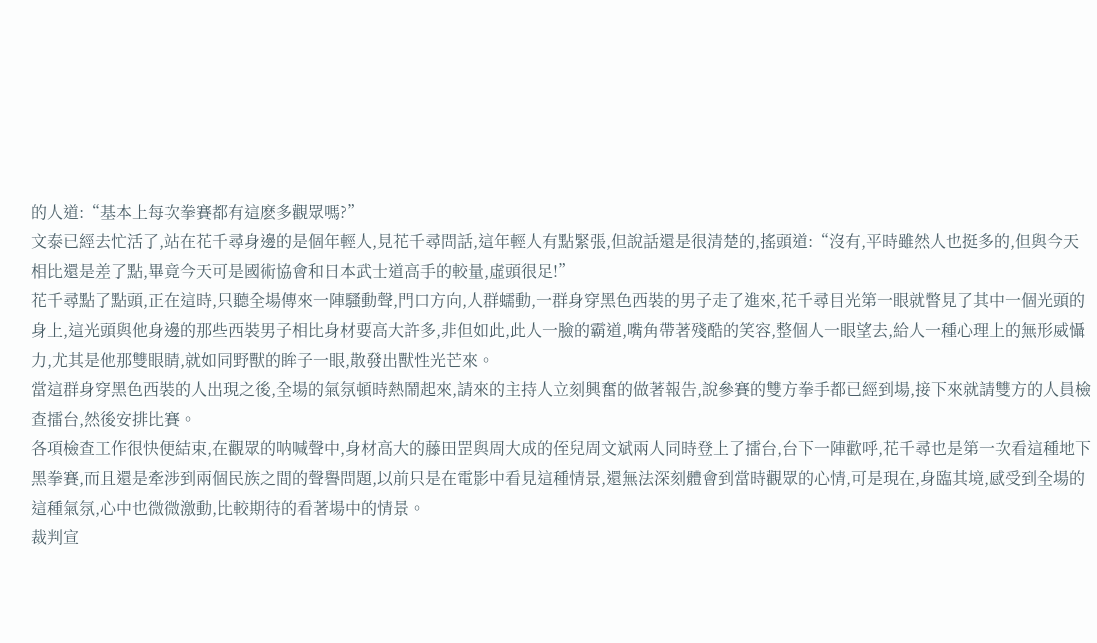的人道:“基本上每次拳賽都有這麽多觀眾嗎?”
文泰已經去忙活了,站在花千尋身邊的是個年輕人,見花千尋問話,這年輕人有點緊張,但說話還是很清楚的,搖頭道:“沒有,平時雖然人也挺多的,但與今天相比還是差了點,畢竟今天可是國術協會和日本武士道高手的較量,虛頭很足!”
花千尋點了點頭,正在這時,只聽全場傳來一陣騷動聲,門口方向,人群蠕動,一群身穿黑色西裝的男子走了進來,花千尋目光第一眼就瞥見了其中一個光頭的身上,這光頭與他身邊的那些西裝男子相比身材要高大許多,非但如此,此人一臉的霸道,嘴角帶著殘酷的笑容,整個人一眼望去,給人一種心理上的無形威懾力,尤其是他那雙眼睛,就如同野獸的眸子一眼,散發出獸性光芒來。
當這群身穿黑色西裝的人出現之後,全場的氣氛頓時熱鬧起來,請來的主持人立刻興奮的做著報告,說參賽的雙方拳手都已經到場,接下來就請雙方的人員檢查擂台,然後安排比賽。
各項檢查工作很快便結束,在觀眾的呐喊聲中,身材高大的藤田罡與周大成的侄兒周文斌兩人同時登上了擂台,台下一陣歡呼,花千尋也是第一次看這種地下黑拳賽,而且還是牽涉到兩個民族之間的聲譽問題,以前只是在電影中看見這種情景,還無法深刻體會到當時觀眾的心情,可是現在,身臨其境,感受到全場的這種氣氛,心中也微微激動,比較期待的看著場中的情景。
裁判宣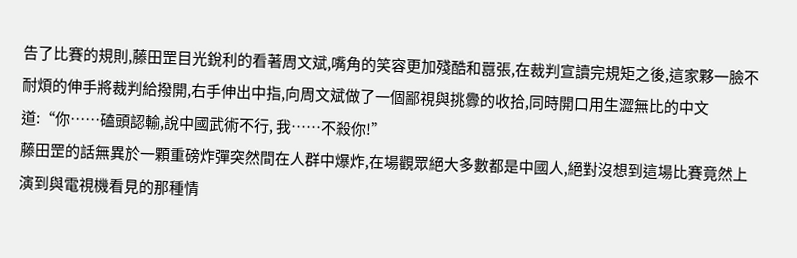告了比賽的規則,藤田罡目光銳利的看著周文斌,嘴角的笑容更加殘酷和囂張,在裁判宣讀完規矩之後,這家夥一臉不耐煩的伸手將裁判給撥開,右手伸出中指,向周文斌做了一個鄙視與挑釁的收拾,同時開口用生澀無比的中文道:“你……磕頭認輸,說中國武術不行, 我……不殺你!”
藤田罡的話無異於一顆重磅炸彈突然間在人群中爆炸,在場觀眾絕大多數都是中國人,絕對沒想到這場比賽竟然上演到與電視機看見的那種情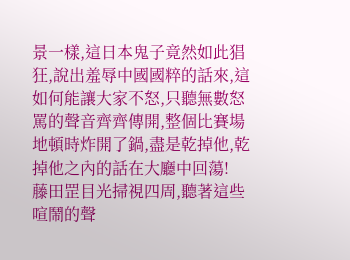景一樣,這日本鬼子竟然如此猖狂,說出羞辱中國國粹的話來,這如何能讓大家不怒,只聽無數怒罵的聲音齊齊傳開,整個比賽場地頓時炸開了鍋,盡是乾掉他,乾掉他之內的話在大廳中回蕩!
藤田罡目光掃視四周,聽著這些喧鬧的聲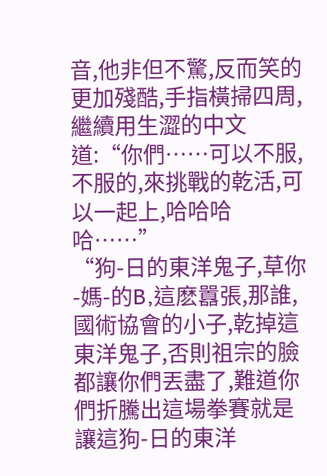音,他非但不驚,反而笑的更加殘酷,手指橫掃四周,繼續用生澀的中文道:“你們……可以不服,不服的,來挑戰的乾活,可以一起上,哈哈哈哈……”
“狗-日的東洋鬼子,草你-媽-的B,這麽囂張,那誰,國術協會的小子,乾掉這東洋鬼子,否則祖宗的臉都讓你們丟盡了,難道你們折騰出這場拳賽就是讓這狗-日的東洋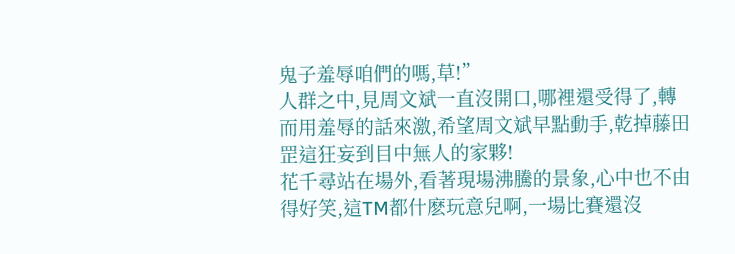鬼子羞辱咱們的嗎,草!”
人群之中,見周文斌一直沒開口,哪裡還受得了,轉而用羞辱的話來激,希望周文斌早點動手,乾掉藤田罡這狂妄到目中無人的家夥!
花千尋站在場外,看著現場沸騰的景象,心中也不由得好笑,這TM都什麽玩意兒啊,一場比賽還沒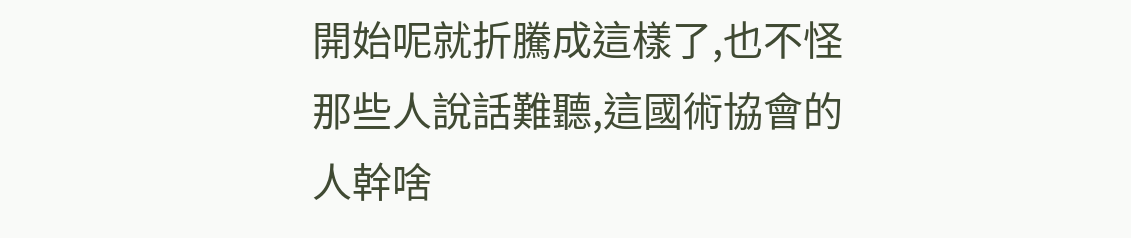開始呢就折騰成這樣了,也不怪那些人說話難聽,這國術協會的人幹啥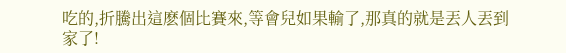吃的,折騰出這麽個比賽來,等會兒如果輸了,那真的就是丟人丟到家了!